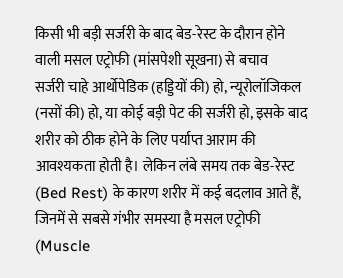किसी भी बड़ी सर्जरी के बाद बेड-रेस्ट के दौरान होने वाली मसल एट्रोफी (मांसपेशी सूखना) से बचाव
सर्जरी चाहे आर्थोपेडिक (हड्डियों की) हो, न्यूरोलॉजिकल (नसों की) हो, या कोई बड़ी पेट की सर्जरी हो, इसके बाद शरीर को ठीक होने के लिए पर्याप्त आराम की आवश्यकता होती है। लेकिन लंबे समय तक बेड-रेस्ट (Bed Rest) के कारण शरीर में कई बदलाव आते हैं, जिनमें से सबसे गंभीर समस्या है मसल एट्रोफी (Muscle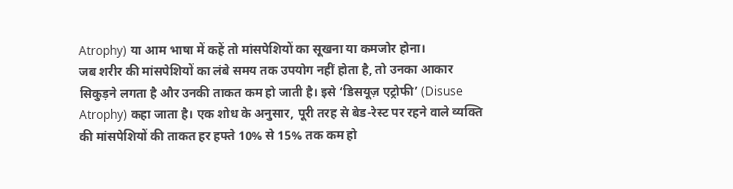Atrophy) या आम भाषा में कहें तो मांसपेशियों का सूखना या कमजोर होना।
जब शरीर की मांसपेशियों का लंबे समय तक उपयोग नहीं होता है, तो उनका आकार सिकुड़ने लगता है और उनकी ताकत कम हो जाती है। इसे ‘डिसयूज़ एट्रोफी’ (Disuse Atrophy) कहा जाता है। एक शोध के अनुसार, पूरी तरह से बेड-रेस्ट पर रहने वाले व्यक्ति की मांसपेशियों की ताकत हर हफ्ते 10% से 15% तक कम हो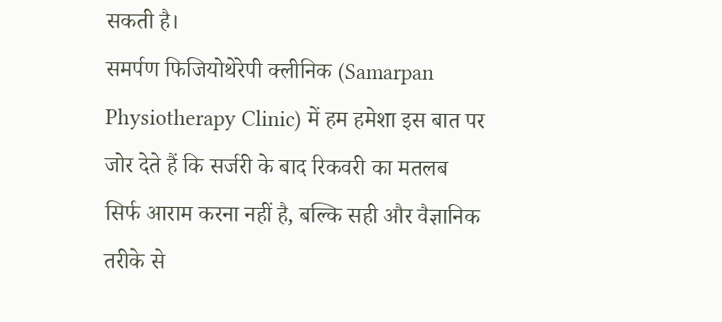सकती है।
समर्पण फिजियोथेरेपी क्लीनिक (Samarpan Physiotherapy Clinic) में हम हमेशा इस बात पर जोर देते हैं कि सर्जरी के बाद रिकवरी का मतलब सिर्फ आराम करना नहीं है, बल्कि सही और वैज्ञानिक तरीके से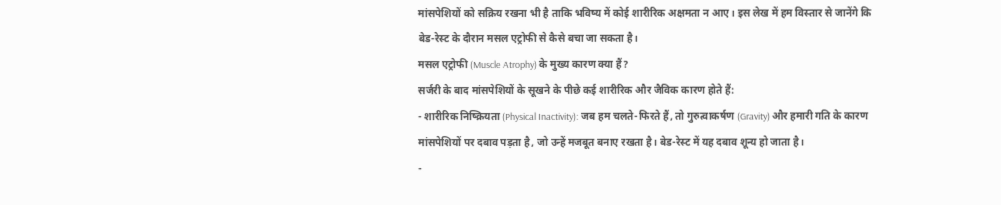मांसपेशियों को सक्रिय रखना भी है ताकि भविष्य में कोई शारीरिक अक्षमता न आए। इस लेख में हम विस्तार से जानेंगे कि बेड-रेस्ट के दौरान मसल एट्रोफी से कैसे बचा जा सकता है।
मसल एट्रोफी (Muscle Atrophy) के मुख्य कारण क्या हैं?
सर्जरी के बाद मांसपेशियों के सूखने के पीछे कई शारीरिक और जैविक कारण होते हैं:
- शारीरिक निष्क्रियता (Physical Inactivity): जब हम चलते-फिरते हैं, तो गुरुत्वाकर्षण (Gravity) और हमारी गति के कारण मांसपेशियों पर दबाव पड़ता है, जो उन्हें मजबूत बनाए रखता है। बेड-रेस्ट में यह दबाव शून्य हो जाता है।
-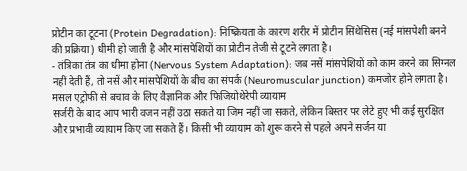प्रोटीन का टूटना (Protein Degradation): निष्क्रियता के कारण शरीर में प्रोटीन सिंथेसिस (नई मांसपेशी बनने की प्रक्रिया) धीमी हो जाती है और मांसपेशियों का प्रोटीन तेजी से टूटने लगता है।
- तंत्रिका तंत्र का धीमा होना (Nervous System Adaptation): जब नसें मांसपेशियों को काम करने का सिग्नल नहीं देती हैं, तो नसें और मांसपेशियों के बीच का संपर्क (Neuromuscular junction) कमजोर होने लगता है।
मसल एट्रोफी से बचाव के लिए वैज्ञानिक और फिजियोथेरेपी व्यायाम
सर्जरी के बाद आप भारी वजन नहीं उठा सकते या जिम नहीं जा सकते, लेकिन बिस्तर पर लेटे हुए भी कई सुरक्षित और प्रभावी व्यायाम किए जा सकते हैं। किसी भी व्यायाम को शुरू करने से पहले अपने सर्जन या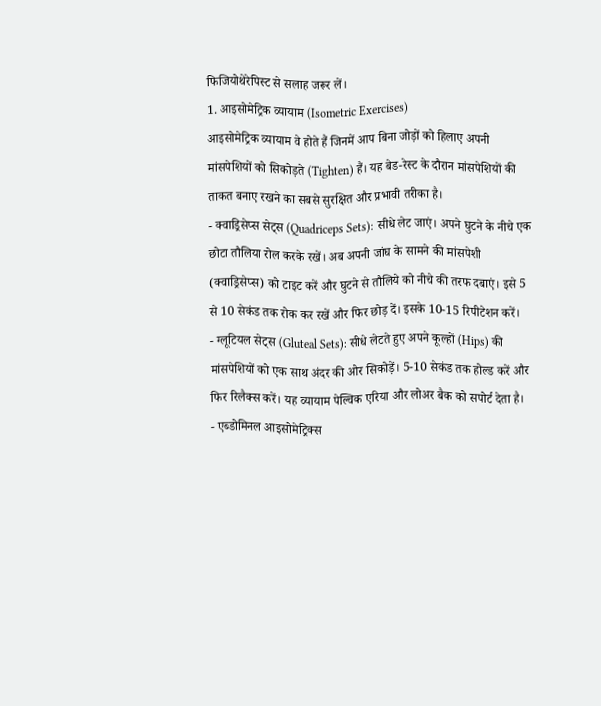फिजियोथेरेपिस्ट से सलाह जरूर लें।
1. आइसोमेट्रिक व्यायाम (Isometric Exercises)
आइसोमेट्रिक व्यायाम वे होते हैं जिनमें आप बिना जोड़ों को हिलाए अपनी मांसपेशियों को सिकोड़ते (Tighten) हैं। यह बेड-रेस्ट के दौरान मांसपेशियों की ताकत बनाए रखने का सबसे सुरक्षित और प्रभावी तरीका है।
- क्वाड्रिसेप्स सेट्स (Quadriceps Sets): सीधे लेट जाएं। अपने घुटने के नीचे एक छोटा तौलिया रोल करके रखें। अब अपनी जांघ के सामने की मांसपेशी (क्वाड्रिसेप्स) को टाइट करें और घुटने से तौलिये को नीचे की तरफ दबाएं। इसे 5 से 10 सेकंड तक रोक कर रखें और फिर छोड़ दें। इसके 10-15 रिपीटेशन करें।
- ग्लूटियल सेट्स (Gluteal Sets): सीधे लेटते हुए अपने कूल्हों (Hips) की मांसपेशियों को एक साथ अंदर की ओर सिकोड़ें। 5-10 सेकंड तक होल्ड करें और फिर रिलैक्स करें। यह व्यायाम पेल्विक एरिया और लोअर बैक को सपोर्ट देता है।
- एब्डोमिनल आइसोमेट्रिक्स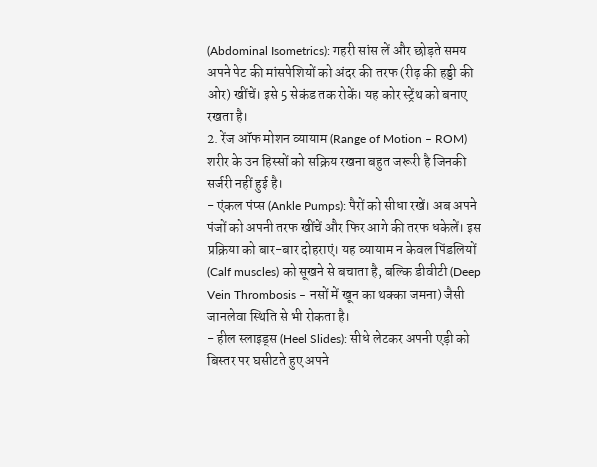(Abdominal Isometrics): गहरी सांस लें और छोड़ते समय अपने पेट की मांसपेशियों को अंदर की तरफ (रीढ़ की हड्डी की ओर) खींचें। इसे 5 सेकंड तक रोकें। यह कोर स्ट्रेंथ को बनाए रखता है।
2. रेंज ऑफ मोशन व्यायाम (Range of Motion – ROM)
शरीर के उन हिस्सों को सक्रिय रखना बहुत जरूरी है जिनकी सर्जरी नहीं हुई है।
- एंकल पंप्स (Ankle Pumps): पैरों को सीधा रखें। अब अपने पंजों को अपनी तरफ खींचें और फिर आगे की तरफ धकेलें। इस प्रक्रिया को बार-बार दोहराएं। यह व्यायाम न केवल पिंडलियों (Calf muscles) को सूखने से बचाता है, बल्कि डीवीटी (Deep Vein Thrombosis – नसों में खून का थक्का जमना) जैसी जानलेवा स्थिति से भी रोकता है।
- हील स्लाइड्स (Heel Slides): सीधे लेटकर अपनी एड़ी को बिस्तर पर घसीटते हुए अपने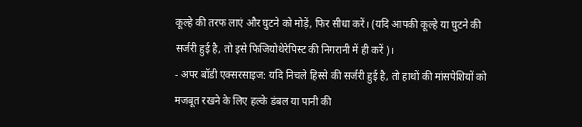कूल्हे की तरफ लाएं और घुटने को मोड़ें, फिर सीधा करें। (यदि आपकी कूल्हे या घुटने की सर्जरी हुई है, तो इसे फिजियोथेरेपिस्ट की निगरानी में ही करें)।
- अपर बॉडी एक्सरसाइज: यदि निचले हिस्से की सर्जरी हुई है, तो हाथों की मांसपेशियों को मजबूत रखने के लिए हल्के डंबल या पानी की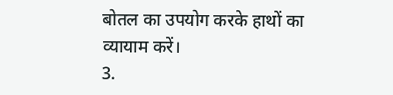बोतल का उपयोग करके हाथों का व्यायाम करें।
3.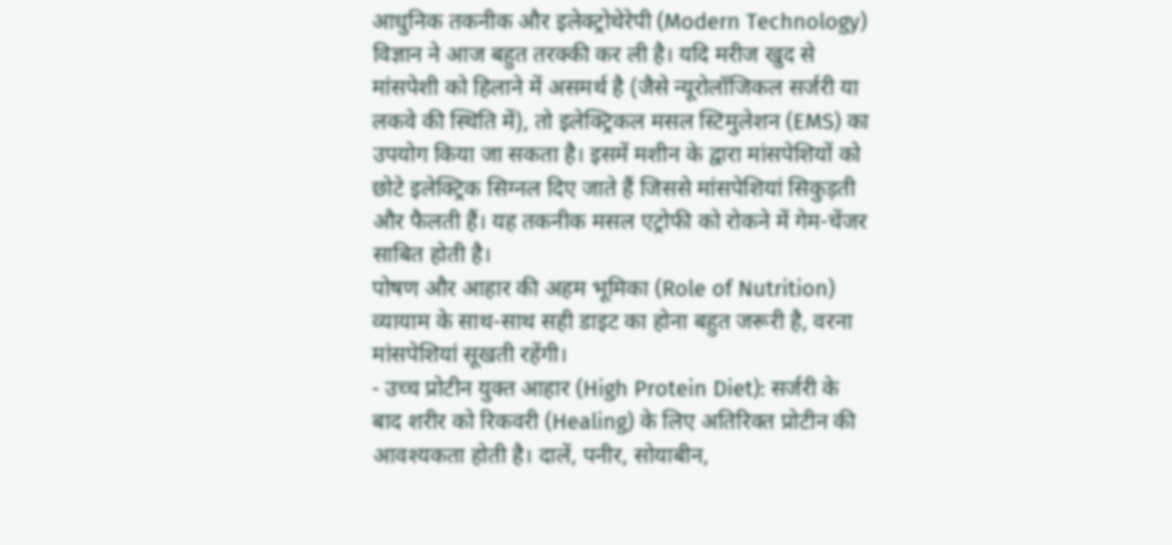आधुनिक तकनीक और इलेक्ट्रोथेरेपी (Modern Technology)
विज्ञान ने आज बहुत तरक्की कर ली है। यदि मरीज खुद से मांसपेशी को हिलाने में असमर्थ है (जैसे न्यूरोलॉजिकल सर्जरी या लकवे की स्थिति में), तो इलेक्ट्रिकल मसल स्टिमुलेशन (EMS) का उपयोग किया जा सकता है। इसमें मशीन के द्वारा मांसपेशियों को छोटे इलेक्ट्रिक सिग्नल दिए जाते हैं जिससे मांसपेशियां सिकुड़ती और फैलती हैं। यह तकनीक मसल एट्रोफी को रोकने में गेम-चेंजर साबित होती है।
पोषण और आहार की अहम भूमिका (Role of Nutrition)
व्यायाम के साथ-साथ सही डाइट का होना बहुत जरूरी है, वरना मांसपेशियां सूखती रहेंगी।
- उच्च प्रोटीन युक्त आहार (High Protein Diet): सर्जरी के बाद शरीर को रिकवरी (Healing) के लिए अतिरिक्त प्रोटीन की आवश्यकता होती है। दालें, पनीर, सोयाबीन,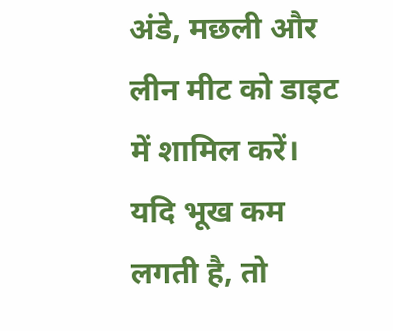अंडे, मछली और लीन मीट को डाइट में शामिल करें। यदि भूख कम लगती है, तो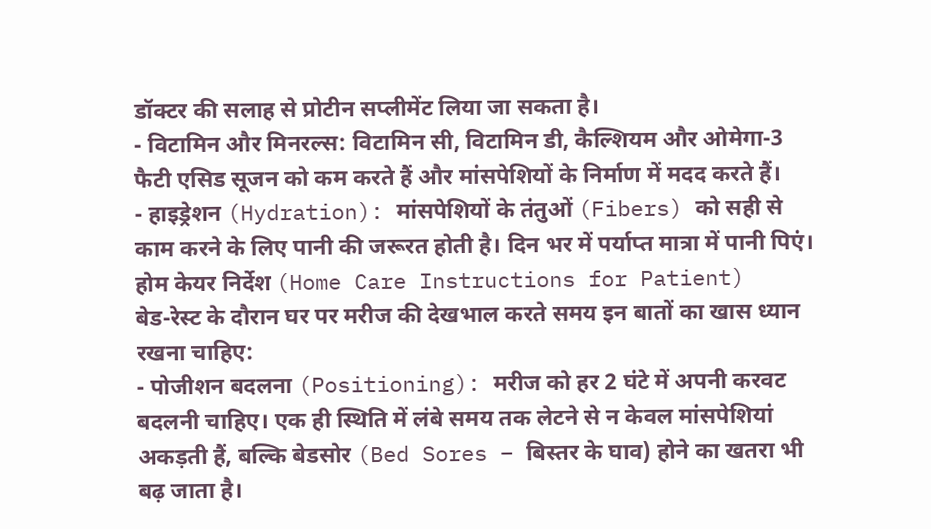डॉक्टर की सलाह से प्रोटीन सप्लीमेंट लिया जा सकता है।
- विटामिन और मिनरल्स: विटामिन सी, विटामिन डी, कैल्शियम और ओमेगा-3 फैटी एसिड सूजन को कम करते हैं और मांसपेशियों के निर्माण में मदद करते हैं।
- हाइड्रेशन (Hydration): मांसपेशियों के तंतुओं (Fibers) को सही से काम करने के लिए पानी की जरूरत होती है। दिन भर में पर्याप्त मात्रा में पानी पिएं।
होम केयर निर्देश (Home Care Instructions for Patient)
बेड-रेस्ट के दौरान घर पर मरीज की देखभाल करते समय इन बातों का खास ध्यान रखना चाहिए:
- पोजीशन बदलना (Positioning): मरीज को हर 2 घंटे में अपनी करवट बदलनी चाहिए। एक ही स्थिति में लंबे समय तक लेटने से न केवल मांसपेशियां अकड़ती हैं, बल्कि बेडसोर (Bed Sores – बिस्तर के घाव) होने का खतरा भी बढ़ जाता है।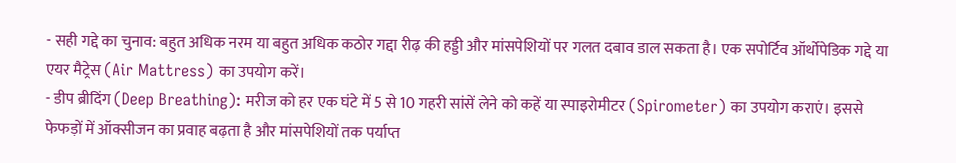- सही गद्दे का चुनाव: बहुत अधिक नरम या बहुत अधिक कठोर गद्दा रीढ़ की हड्डी और मांसपेशियों पर गलत दबाव डाल सकता है। एक सपोर्टिव ऑर्थोपेडिक गद्दे या एयर मैट्रेस (Air Mattress) का उपयोग करें।
- डीप ब्रीदिंग (Deep Breathing): मरीज को हर एक घंटे में 5 से 10 गहरी सांसें लेने को कहें या स्पाइरोमीटर (Spirometer) का उपयोग कराएं। इससे फेफड़ों में ऑक्सीजन का प्रवाह बढ़ता है और मांसपेशियों तक पर्याप्त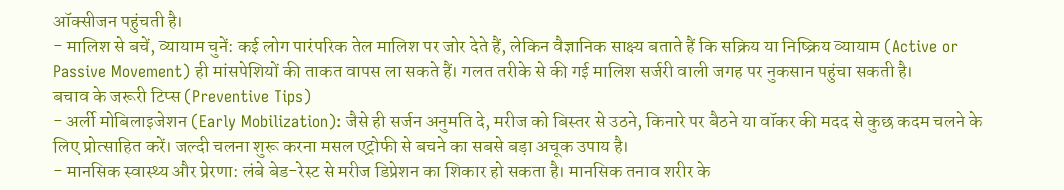ऑक्सीजन पहुंचती है।
- मालिश से बचें, व्यायाम चुनें: कई लोग पारंपरिक तेल मालिश पर जोर देते हैं, लेकिन वैज्ञानिक साक्ष्य बताते हैं कि सक्रिय या निष्क्रिय व्यायाम (Active or Passive Movement) ही मांसपेशियों की ताकत वापस ला सकते हैं। गलत तरीके से की गई मालिश सर्जरी वाली जगह पर नुकसान पहुंचा सकती है।
बचाव के जरूरी टिप्स (Preventive Tips)
- अर्ली मोबिलाइजेशन (Early Mobilization): जैसे ही सर्जन अनुमति दे, मरीज को बिस्तर से उठने, किनारे पर बैठने या वॉकर की मदद से कुछ कदम चलने के लिए प्रोत्साहित करें। जल्दी चलना शुरू करना मसल एट्रोफी से बचने का सबसे बड़ा अचूक उपाय है।
- मानसिक स्वास्थ्य और प्रेरणा: लंबे बेड-रेस्ट से मरीज डिप्रेशन का शिकार हो सकता है। मानसिक तनाव शरीर के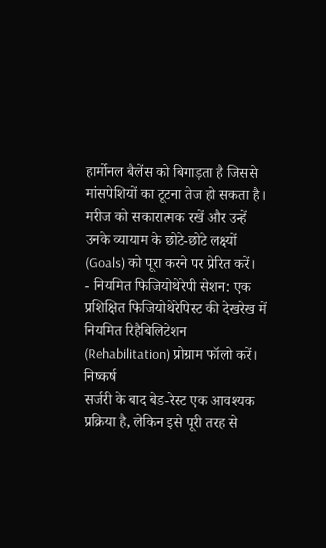हार्मोनल बैलेंस को बिगाड़ता है जिससे मांसपेशियों का टूटना तेज हो सकता है। मरीज को सकारात्मक रखें और उन्हें उनके व्यायाम के छोटे-छोटे लक्ष्यों (Goals) को पूरा करने पर प्रेरित करें।
- नियमित फिजियोथेरेपी सेशन: एक प्रशिक्षित फिजियोथेरेपिस्ट की देखरेख में नियमित रिहैबिलिटेशन (Rehabilitation) प्रोग्राम फॉलो करें।
निष्कर्ष
सर्जरी के बाद बेड-रेस्ट एक आवश्यक प्रक्रिया है, लेकिन इसे पूरी तरह से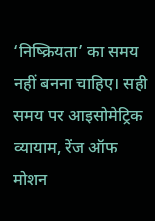‘निष्क्रियता’ का समय नहीं बनना चाहिए। सही समय पर आइसोमेट्रिक व्यायाम, रेंज ऑफ मोशन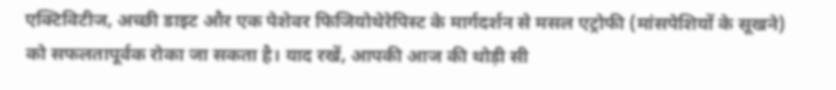एक्टिविटीज, अच्छी डाइट और एक पेशेवर फिजियोथेरेपिस्ट के मार्गदर्शन से मसल एट्रोफी (मांसपेशियों के सूखने) को सफलतापूर्वक रोका जा सकता है। याद रखें, आपकी आज की थोड़ी सी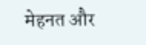मेहनत और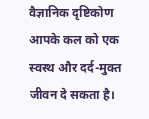वैज्ञानिक दृष्टिकोण आपके कल को एक स्वस्थ और दर्द-मुक्त जीवन दे सकता है।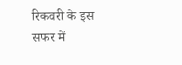रिकवरी के इस सफर में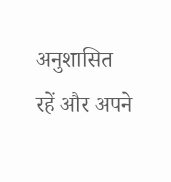अनुशासित रहें और अपने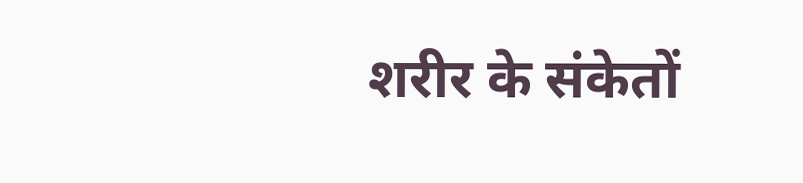शरीर के संकेतों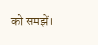को समझें।